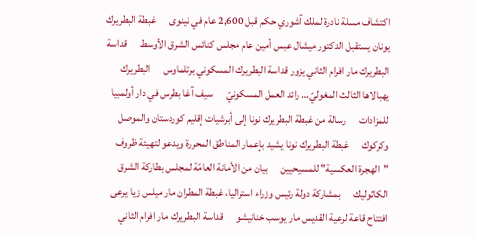اكتشاف مسلة نادرة لملك آشوري حكم قبل 2,600 عام في نينوى      غبطة البطريرك يونان يستقبل الدكتور ميشال عبس أمين عام مجلس كنائس الشرق الأوسط      قداسة البطريرك مار افرام الثاني يزور قداسة البطريرك المسكوني برتلماوس      البطريرك يهبالاها الثالث المغوليّ… رائد العمل المسكونيّ      سيف آغا بطرس في دار أولمبيا للمزادات      رسالة من غبطة البطريرك نونا إلى أبرشيات إقليم كوردستان والموصل وكركوك      غبطة البطريرك نونا يشيد بإعمار المناطق المحررة ويدعو لتهيئة ظروف "الهجرة العكسية" للمسيحيين      بيان من الأمانة العامّة لمجلس بطاركة الشرق الكاثوليك      بمشاركة دولة رئيس وزراء استراليا، غبطة المطران مار ميلس زيا يرعى افتتاح قاعة لرعية القديس مار يوسب خنانيشو      قداسة البطريرك مار افرام الثاني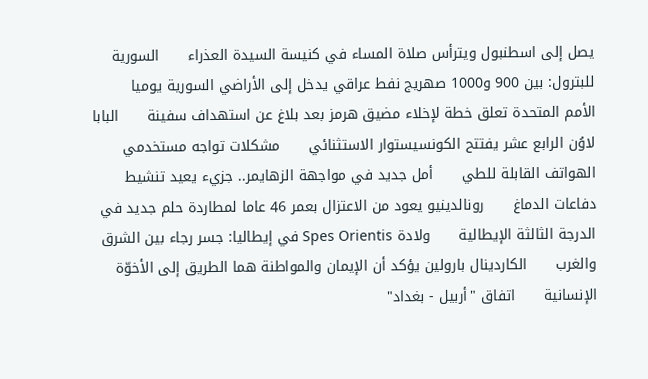يصل إلى اسطنبول ويترأس صلاة المساء في كنيسة السيدة العذراء      السورية للبترول: بين 900 و1000 صهريج نفط عراقي يدخل إلى الأراضي السورية يوميا      الأمم المتحدة تعلق خطة لإخلاء مضيق هرمز بعد بلاغ عن استهداف سفينة      البابا لاوُن الرابع عشر يفتتح الكونسيستوار الاستثنائي      مشكلات تواجه مستخدمي الهواتف القابلة للطي      أمل جديد في مواجهة الزهايمر.. جزيء يعيد تنشيط دفاعات الدماغ      رونالدينيو يعود من الاعتزال بعمر 46 عاما لمطاردة حلم جديد في الدرجة الثالثة الإيطالية      ولادة Spes Orientis في إيطاليا: جسر رجاء بين الشرق والغرب      الكاردينال بارولين يؤكد أن الإيمان والمواطنة هما الطريق إلى الأخوّة الإنسانية      اتفاق "أربيل - بغداد"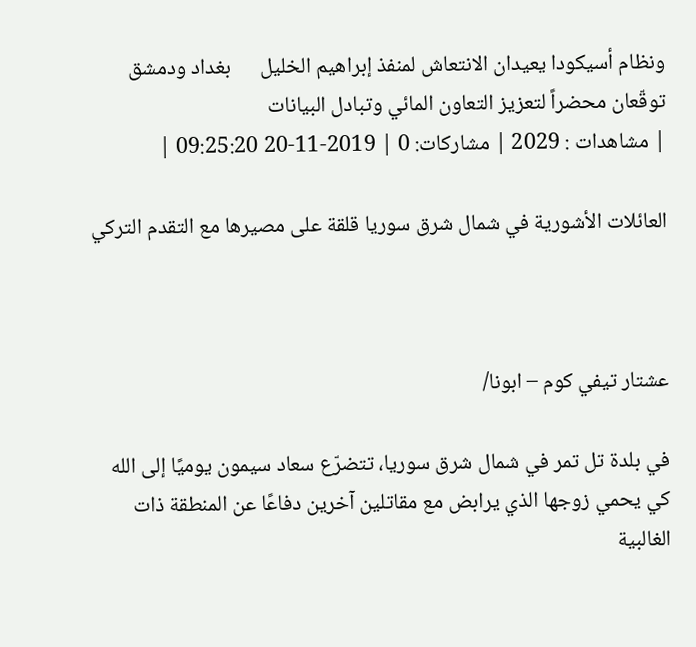ونظام أسيكودا يعيدان الانتعاش لمنفذ إبراهيم الخليل      بغداد ودمشق توقّعان محضراً لتعزيز التعاون المائي وتبادل البيانات
| مشاهدات : 2029 | مشاركات: 0 | 2019-11-20 09:25:20 |

العائلات الأشورية في شمال شرق سوريا قلقة على مصيرها مع التقدم التركي



عشتار تيفي كوم – ابونا/

في بلدة تل تمر في شمال شرق سوريا، تتضرّع سعاد سيمون يوميًا إلى الله كي يحمي زوجها الذي يرابض مع مقاتلين آخرين دفاعًا عن المنطقة ذات الغالبية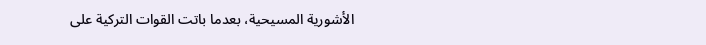الأشورية المسيحية، بعدما باتت القوات التركية على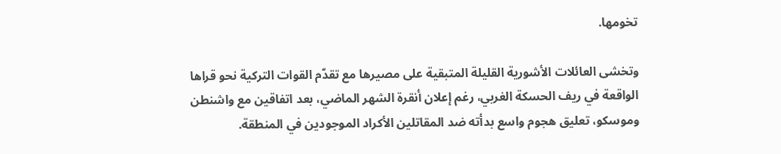تخومها.

وتخشى العائلات الأشورية القليلة المتبقية على مصيرها مع تقدّم القوات التركية نحو قراها الواقعة في ريف الحسكة الغربي، رغم إعلان أنقرة الشهر الماضي، بعد اتفاقين مع واشنطن وموسكو، تعليق هجوم واسع بدأته ضد المقاتلين الأكراد الموجودين في المنطقة.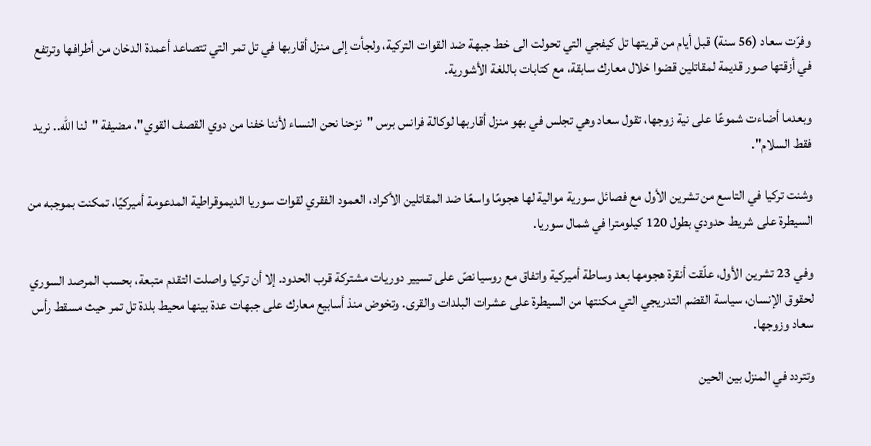وفرّت سعاد (56 سنة) قبل أيام من قريتها تل كيفجي التي تحولت الى خط جبهة ضد القوات التركية، ولجأت إلى منزل أقاربها في تل تمر التي تتصاعد أعمدة الدخان من أطرافها وترتفع في أزقتها صور قديمة لمقاتلين قضوا خلال معارك سابقة، مع كتابات باللغة الأشورية.

وبعدما أضاءت شموعًا على نية زوجها، تقول سعاد وهي تجلس في بهو منزل أقاربها لوكالة فرانس برس "نزحنا نحن النساء لأننا خفنا من دوي القصف القوي"، مضيفة "لنا الله.. نريد فقط السلام".

وشنت تركيا في التاسع من تشرين الأول مع فصائل سورية موالية لها هجومًا واسعًا ضد المقاتلين الأكراد، العمود الفقري لقوات سوريا الديموقراطية المدعومة أميركيًا، تمكنت بموجبه من السيطرة على شريط حدودي بطول 120 كيلومترا في شمال سوريا.

وفي 23 تشرين الأول، علّقت أنقرة هجومها بعد وساطة أميركية واتفاق مع روسيا نصّ على تسيير دوريات مشتركة قرب الحدود. إلا أن تركيا واصلت التقدم متبعة، بحسب المرصد السوري لحقوق الإنسان، سياسة القضم التدريجي التي مكنتها من السيطرة على عشرات البلدات والقرى. وتخوض منذ أسابيع معارك على جبهات عدة بينها محيط بلدة تل تمر حيث مسقط رأس سعاد وزوجها.

وتتردد في المنزل بين الحين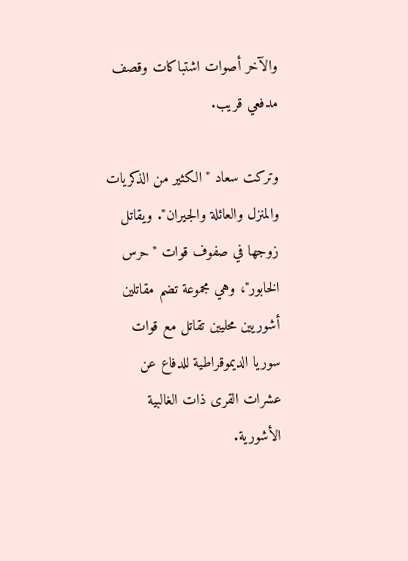والآخر أصوات اشتباكات وقصف مدفعي قريب.

وتركت سعاد "الكثير من الذكريات والمنزل والعائلة والجيران". ويقاتل زوجها في صفوف قوات "حرس الخابور"، وهي مجموعة تضم مقاتلين أشوريين محليين تقاتل مع قوات سوريا الديموقراطية للدفاع عن عشرات القرى ذات الغالبية الأشورية.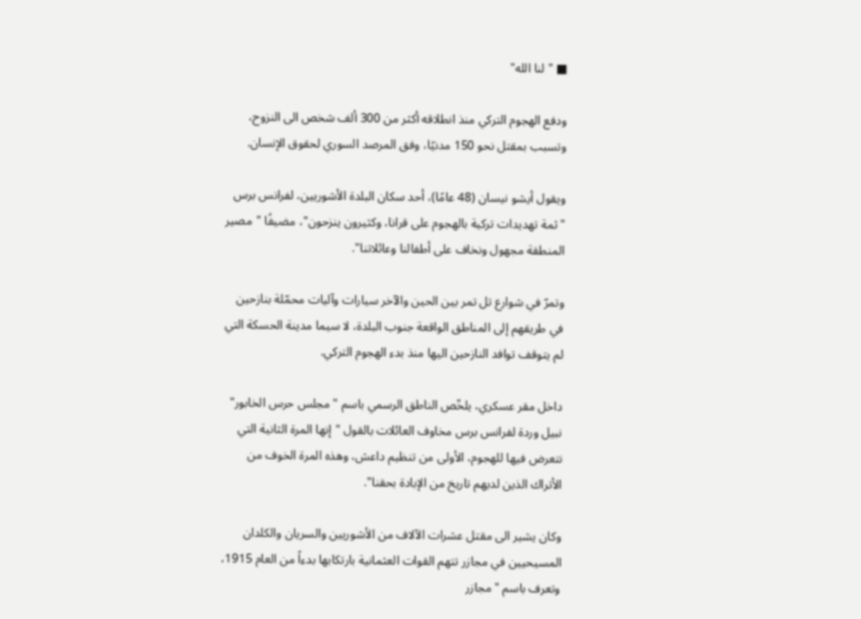■ "لنا الله"

ودفع الهجوم التركي منذ انطلاقه أكثر من 300 ألف شخص الى النزوح، وتسبب بمقتل نحو 150 مدنيًا، وفق المرصد السوري لحقوق الإنسان.

ويقول أيشو نيسان (48 عامًا)، أحد سكان البلدة الأشوريين، لفرانس برس "ثمة تهديدات تركية بالهجوم على قرانا، وكثيرون ينزحون"، مضيفًا "مصير المنطقة مجهول ونخاف على أطفالنا وعائلاتنا".

وتمرّ في شوارع تل تمر بين الحين والآخر سيارات وآليات محمّلة بنازحين في طريقهم إلى المناطق الواقعة جنوب البلدة، لا سيما مدينة الحسكة التي لم يتوقف توافد النازحين اليها منذ بدء الهجوم التركي.

داخل مقر عسكري، يلخّص الناطق الرسمي باسم "مجلس حرس الخابور" نبيل وردة لفرانس برس مخاوف العائلات بالقول "إنها المرة الثانية التي نتعرض فيها للهجوم، الأولى من تنظيم داعش، وهذه المرة الخوف من الأتراك الذين لديهم تاريخ من الإبادة بحقنا".

وكان يشير الى مقتل عشرات الآلاف من الأشوريين والسريان والكلدان المسيحيين في مجازر تتهم القوات العثمانية بارتكابها بدءاً من العام 1915، وتعرف باسم "مجازر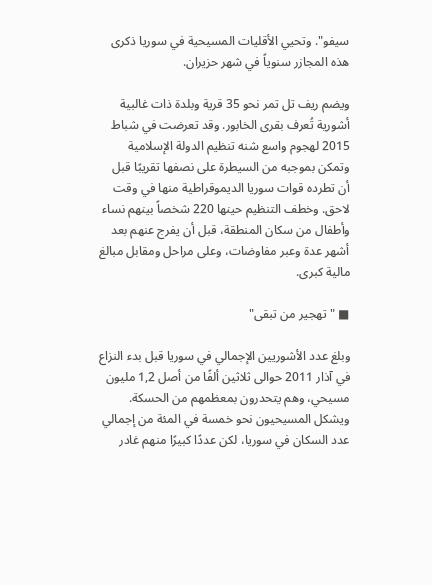سيفو". وتحيي الأقليات المسيحية في سوريا ذكرى هذه المجازر سنوياً في شهر حزيران.

ويضم ريف تل تمر نحو 35 قرية وبلدة ذات غالبية أشورية تُعرف بقرى الخابور. وقد تعرضت في شباط 2015 لهجوم واسع شنه تنظيم الدولة الإسلامية وتمكن بموجبه من السيطرة على نصفها تقريبًا قبل أن تطرده قوات سوريا الديموقراطية منها في وقت لاحق. وخطف التنظيم حينها 220 شخصاً بينهم نساء وأطفال من سكان المنطقة، قبل أن يفرج عنهم بعد أشهر عدة وعبر مفاوضات، وعلى مراحل ومقابل مبالغ مالية كبرى.

■ "تهجير من تبقى"

وبلغ عدد الأشوريين الإجمالي في سوريا قبل بدء النزاع في آذار 2011 حوالى ثلاثين ألفًا من أصل 1,2 مليون مسيحي، وهم يتحدرون بمعظمهم من الحسكة. ويشكل المسيحيون نحو خمسة في المئة من إجمالي عدد السكان في سوريا، لكن عددًا كبيرًا منهم غادر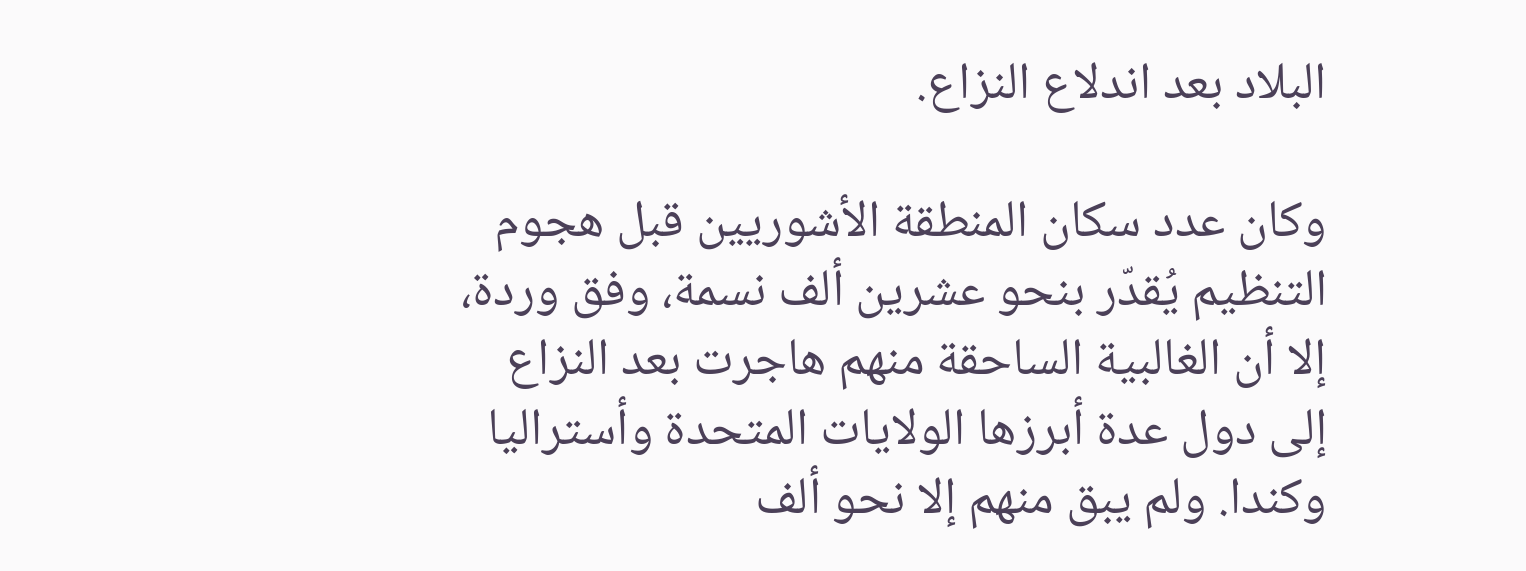البلاد بعد اندلاع النزاع.

وكان عدد سكان المنطقة الأشوريين قبل هجوم التنظيم يُقدّر بنحو عشرين ألف نسمة، وفق وردة، إلا أن الغالبية الساحقة منهم هاجرت بعد النزاع إلى دول عدة أبرزها الولايات المتحدة وأستراليا وكندا. ولم يبق منهم إلا نحو ألف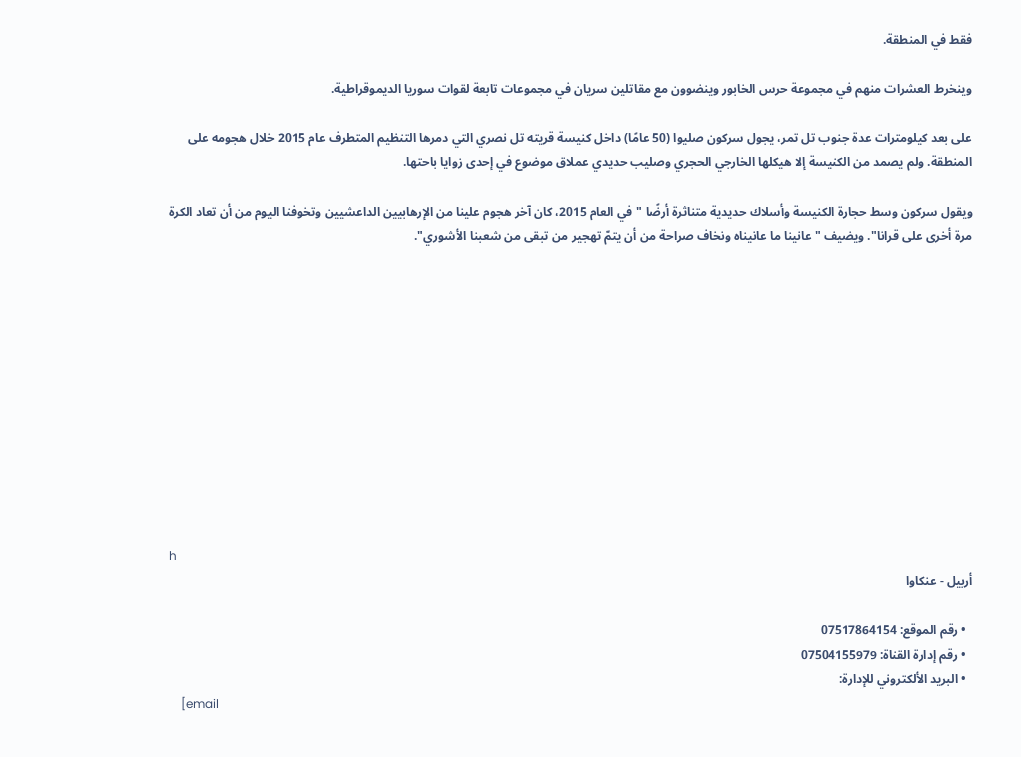فقط في المنطقة.

وينخرط العشرات منهم في مجموعة حرس الخابور وينضوون مع مقاتلين سريان في مجموعات تابعة لقوات سوريا الديموقراطية.

على بعد كيلومترات عدة جنوب تل تمر، يجول سركون صليوا (50 عامًا) داخل كنيسة قريته تل نصري التي دمرها التنظيم المتطرف عام 2015 خلال هجومه على المنطقة. ولم يصمد من الكنيسة إلا هيكلها الخارجي الحجري وصليب حديدي عملاق موضوع في إحدى زوايا باحتها.

ويقول سركون وسط حجارة الكنيسة وأسلاك حديدية متناثرة أرضًا "في العام 2015، كان آخر هجوم علينا من الإرهابيين الداعشيين وتخوفنا اليوم من أن تعاد الكرة مرة أخرى على قرانا". ويضيف "عانينا ما عانيناه ونخاف صراحة من أن يتمّ تهجير من تبقى من شعبنا الأشوري".












h
أربيل - عنكاوا

  • رقم الموقع: 07517864154
  • رقم إدارة القناة: 07504155979
  • البريد الألكتروني للإدارة:
    [email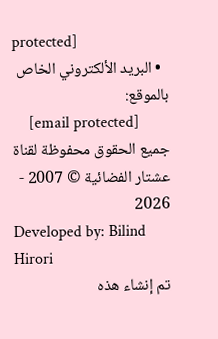protected]
  • البريد الألكتروني الخاص بالموقع:
    [email protected]
جميع الحقوق محفوظة لقناة عشتار الفضائية © 2007 - 2026
Developed by: Bilind Hirori
تم إنشاء هذه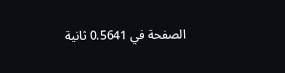الصفحة في 0.5641 ثانية